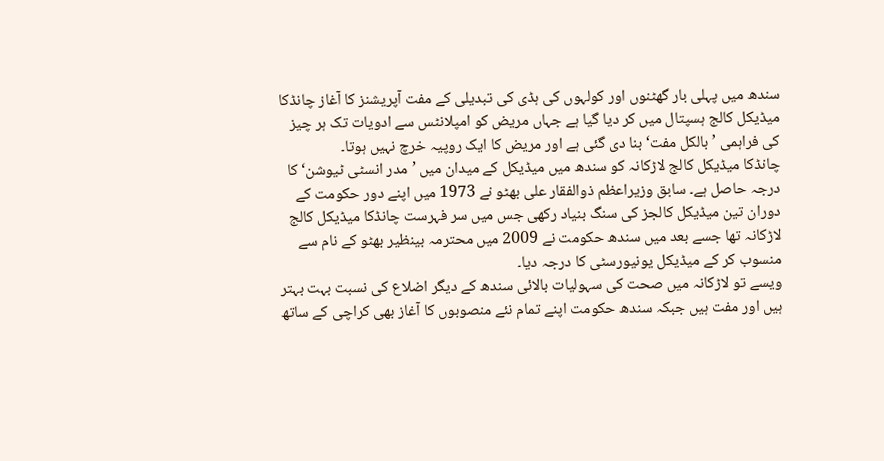سندھ میں پہلی بار گھٹنوں اور کولہوں کی ہڈی کی تبدیلی کے مفت آپریشنز کا آغاز چانڈکا میڈیکل کالج ہسپتال میں کر دیا گیا ہے جہاں مریض کو امپلانٹس سے ادویات تک ہر چیز کی فراہمی ’بالکل مفت‘ بنا دی گئی ہے اور مریض کا ایک روپیہ خرچ نہیں ہوتا۔
چانڈکا میڈیکل کالج لاڑکانہ کو سندھ میں میڈیکل کے میدان میں ’مدر انسٹی ٹیوشن‘ کا درجہ حاصل ہے۔ سابق وزیراعظم ذوالفقار علی بھٹو نے 1973 میں اپنے دور حکومت کے دوران تین میڈیکل کالجز کی سنگ بنیاد رکھی جس میں سر فہرست چانڈکا میڈیکل کالج لاڑکانہ تھا جسے بعد میں سندھ حکومت نے 2009 میں محترمہ بینظیر بھٹو کے نام سے منسوب کر کے میڈیکل یونیورسٹی کا درجہ دیا۔
ویسے تو لاڑکانہ میں صحت کی سہولیات بالائی سندھ کے دیگر اضلاع کی نسبت بہت بہتر ہیں اور مفت ہیں جبکہ سندھ حکومت اپنے تمام نئے منصوبوں کا آغاز بھی کراچی کے ساتھ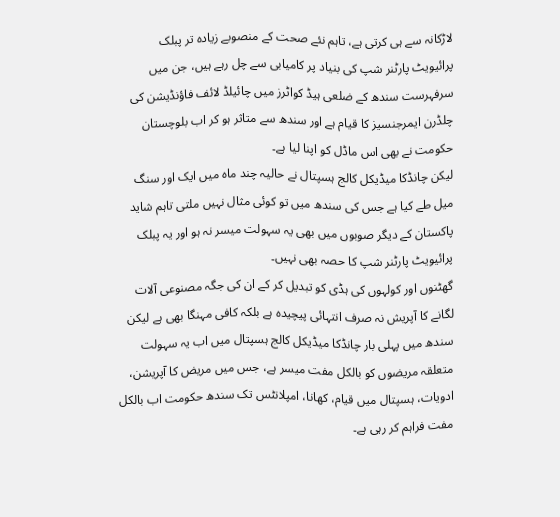لاڑکانہ سے ہی کرتی ہے، تاہم نئے صحت کے منصوبے زیادہ تر پبلک پرائیویٹ پارٹنر شپ کی بنیاد پر کامیابی سے چل رہے ہیں، جن میں سرفہرست سندھ کے ضلعی ہیڈ کواٹرز میں چائیلڈ لائف فاؤنڈیشن کی چلڈرن ایمرجنسیز کا قیام ہے اور سندھ سے متاثر ہو کر اب بلوچستان حکومت نے بھی اس ماڈل کو اپنا لیا ہے۔
لیکن چانڈکا میڈیکل کالج ہسپتال نے حالیہ چند ماہ میں ایک اور سنگ میل طے کیا ہے جس کی سندھ میں تو کوئی مثال نہیں ملتی تاہم شاید پاکستان کے دیگر صوبوں میں بھی یہ سہولت میسر نہ ہو اور یہ پبلک پرائیویٹ پارٹنر شپ کا حصہ بھی نہیں۔
گھٹنوں اور کولہوں کی ہڈی کو تبدیل کر کے ان کی جگہ مصنوعی آلات لگانے کا آپریش نہ صرف انتہائی پیچیدہ ہے بلکہ کافی مہنگا بھی ہے لیکن سندھ میں پہلی بار چانڈکا میڈیکل کالج ہسپتال میں اب یہ سہولت متعلقہ مریضوں کو بالکل مفت میسر ہے، جس میں مریض کا آپریشن، ادویات، ہسپتال میں قیام، کھانا، امپلانٹس تک سندھ حکومت اب بالکل مفت فراہم کر رہی ہے۔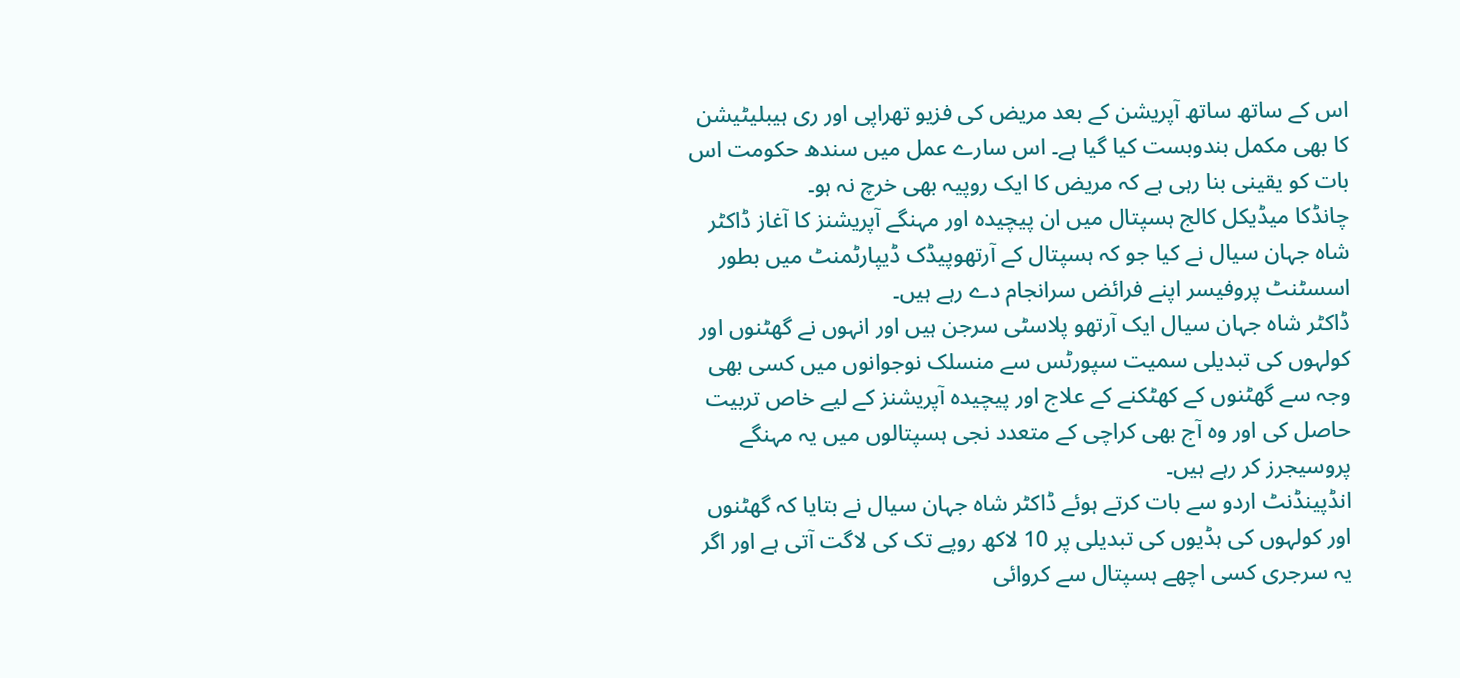اس کے ساتھ ساتھ آپریشن کے بعد مریض کی فزیو تھراپی اور ری ہیبلیٹیشن کا بھی مکمل بندوبست کیا گیا ہے۔ اس سارے عمل میں سندھ حکومت اس بات کو یقینی بنا رہی ہے کہ مریض کا ایک روپیہ بھی خرچ نہ ہو۔
چانڈکا میڈیکل کالج ہسپتال میں ان پیچیدہ اور مہنگے آپریشنز کا آغاز ڈاکٹر شاہ جہان سیال نے کیا جو کہ ہسپتال کے آرتھوپیڈک ڈیپارٹمنٹ میں بطور اسسٹنٹ پروفیسر اپنے فرائض سرانجام دے رہے ہیں۔
ڈاکٹر شاہ جہان سیال ایک آرتھو پلاسٹی سرجن ہیں اور انہوں نے گھٹنوں اور کولہوں کی تبدیلی سمیت سپورٹس سے منسلک نوجوانوں میں کسی بھی وجہ سے گھٹنوں کے کھٹکنے کے علاج اور پیچیدہ آپریشنز کے لیے خاص تربیت حاصل کی اور وہ آج بھی کراچی کے متعدد نجی ہسپتالوں میں یہ مہنگے پروسیجرز کر رہے ہیں۔
انڈپینڈنٹ اردو سے بات کرتے ہوئے ڈاکٹر شاہ جہان سیال نے بتایا کہ گھٹنوں اور کولہوں کی ہڈیوں کی تبدیلی پر 10 لاکھ روپے تک کی لاگت آتی ہے اور اگر یہ سرجری کسی اچھے ہسپتال سے کروائی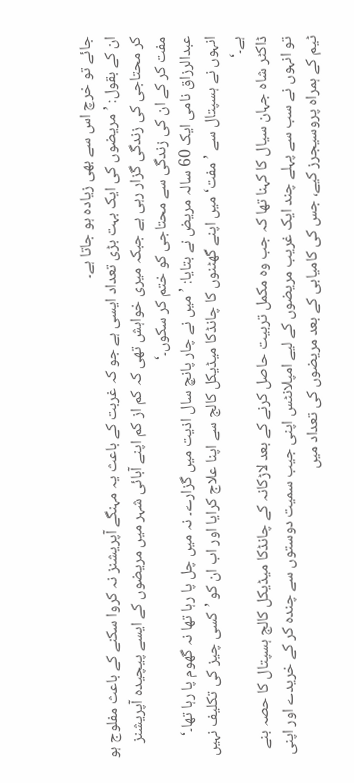جائے تو خرچ اس سے بھی زیادہ ہو جاتا ہے۔
ان کے بقول: ’مریضوں کی ایک بہت بڑی تعداد ایسی ہے جو کہ غربت کے باعث یہ مہنگے آپریشنز نہ کروا سکنے کے باعث مفلوج ہو کر محتاجی کی زندگی گزار رہی ہے جبکہ میری خواہش تھی کہ کم از کم اپنے آبائی شہر میں مریضوں کے ایسے پیچیدہ آپریشنز مفت کر کے ان کی زندگی سے محتاجی کو ختم کر سکوں۔‘
عبدالرزاق نامی ایک 60 سالہ مریض نے بتایا: ’میں نے چار پانچ سال اذیت میں گزارے۔ نہ میں چل پا رہا تھا نہ گھوم پا رہا تھا۔‘
انہوں نے ہسپتال سے ’مفت‘ میں اپنے گھٹنوں کا چانڈکا میڈیکل کالج سے اپنا علاج کرایا اور اب ان کو ’کسی چیز کی تکلیف نہیں ہے۔‘
ڈاکٹر شاہ جہان سیال کا کہنا تھا کہ جب وہ مکمل تربیت حاصل کرنے کے بعد لاڑکانہ کے چانڈکا میڈیکل کالج ہسپتال کا حصہ بنے تو انہوں نے سب سے پہلے چند ایک غریب مریضوں کے لیے امپلانٹس اپنی جیب سمیت دوستوں سے چندہ کر کے خریدے اور اپنی ٹیم کے ہمراہ پروسیجرز کیے، جس کی کامیابی کے بعد مریضوں کی تعداد میں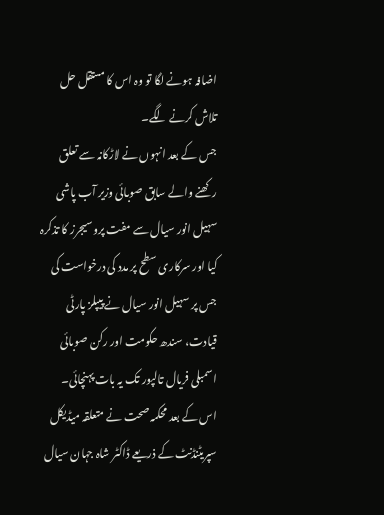اضافہ ہونے لگا تو وہ اس کا مستقل حل تلاش کرنے لگے۔
جس کے بعد انہوں نے لاڑکانہ سے تعلق رکھنے والے سابق صوبائی وزیر آب پاشی سہیل انور سیال سے مفت پروسیجرز کا تذکرہ کیا اور سرکاری سطح پر مدد کی درخواست کی جس پر سہیل انور سیال نے پیپلز پارٹی قیادت، سندھ حکومت اور رکن صوبائی اسمبلی فریال تالپور تک یہ بات پہنچائی۔
اس کے بعد محکمہ صحت نے متعلقہ میڈیکل سپریٹنڈنٹ کے ذریعے ڈاکٹر شاہ جہان سیال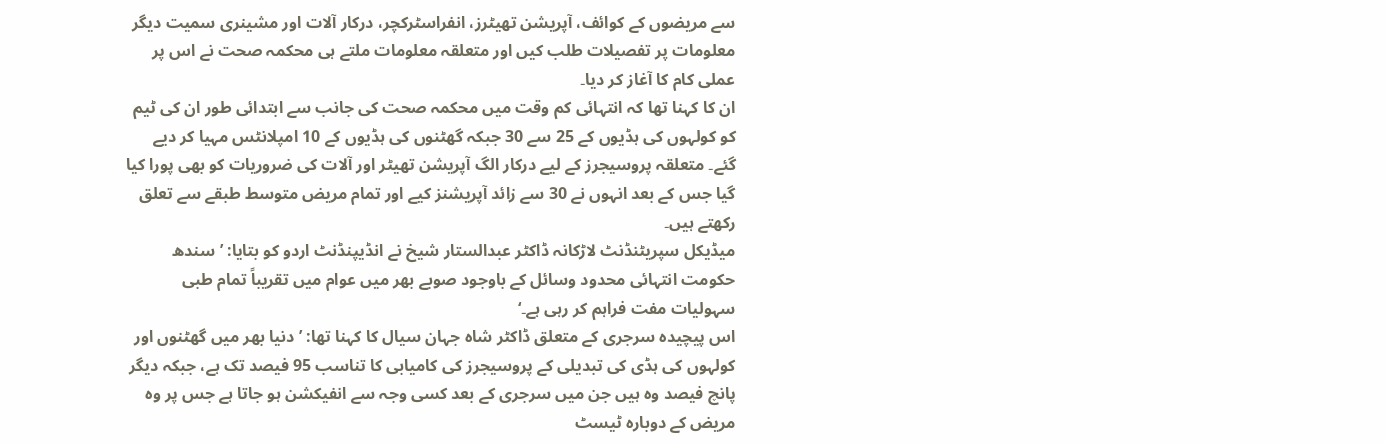سے مریضوں کے کوائف، آپریشن تھیٹرز، انفراسٹرکچر، درکار آلات اور مشینری سمیت دیگر معلومات پر تفصیلات طلب کیں اور متعلقہ معلومات ملتے ہی محکمہ صحت نے اس پر عملی کام کا آغاز کر دیا۔
ان کا کہنا تھا کہ انتہائی کم وقت میں محکمہ صحت کی جانب سے ابتدائی طور ان کی ٹیم کو کولہوں کی ہڈیوں کے 25 سے 30 جبکہ گھٹنوں کی ہڈیوں کے 10 امپلانٹس مہیا کر دیے گئے۔ متعلقہ پروسیجرز کے لیے درکار الگ آپریشن تھیٹر اور آلات کی ضروریات کو بھی پورا کیا گیا جس کے بعد انہوں نے 30 سے زائد آپریشنز کیے اور تمام مریض متوسط طبقے سے تعلق رکھتے ہیں۔
میڈیکل سپریٹنڈنٹ لاڑکانہ ڈاکٹر عبدالستار شیخ نے انڈیپنڈنٹ اردو کو بتایا: ’سندھ حکومت انتہائی محدود وسائل کے باوجود صوبے بھر میں عوام میں تقریباً تمام طبی سہولیات مفت فراہم کر رہی ہے۔‘
اس پیچیدہ سرجری کے متعلق ڈاکٹر شاہ جہان سیال کا کہنا تھا: ’دنیا بھر میں گھٹنوں اور کولہوں کی ہڈی کی تبدیلی کے پروسیجرز کی کامیابی کا تناسب 95 فیصد تک ہے، جبکہ دیگر پانچ فیصد وہ ہیں جن میں سرجری کے بعد کسی وجہ سے انفیکشن ہو جاتا ہے جس پر وہ مریض کے دوبارہ ٹیسٹ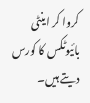کروا کر اینٹی بائیوٹکس کا کورس دیتے ہیں۔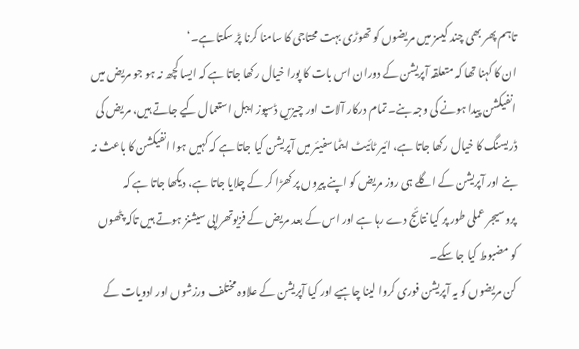تاہم پھر بھی چند کیسز میں مریضوں کو تھوڑی بہت محتاجی کا سامنا کرنا پڑ سکتا ہے۔‘
ان کا کہنا تھا کہ متعلقہ آپریشن کے دوران اس بات کا پورا خیال رکھا جاتا ہے کہ ایسا کچھ نہ ہو جو مریض میں انفیکشن پیدا ہونے کی وجہ بنے۔ تمام درکار آلات اور چیزیں ڈسپوز ایبل استعمال کیے جاتے ہیں، مریض کی ڈریسنگ کا خیال رکھا جاتا ہے، ائیر ٹائیٹ ایٹماسفیئر میں آپریشن کیا جاتا ہے کہ کہیں ہوا انفیکشن کا باعث نہ بنے اور آپریشن کے اگلے ہی روز مریض کو اپنے پیروں پر کھڑا کر کے چلایا جاتا ہے، دیکھا جاتا ہے کہ پروسیجر عملی طور پر کیا نتائج دے رہا ہے اور اس کے بعد مریض کے فزیوتھراپی سیشنز ہوتے ہیں تاکہ پٹھوں کو مضبوط کیا جا سکے۔
کن مریضوں کو یہ آپریشن فوری کروا لینا چاہیے اور کیا آپریشن کے علاوہ مختلف ورزشوں اور ادویات کے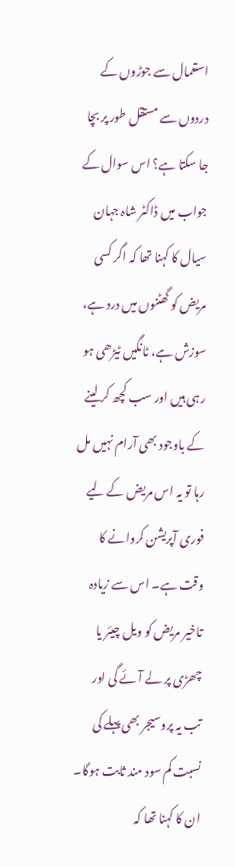استعمال سے جوڑوں کے دردوں سے مستقل طور پر بچا جا سکتا ہے؟ اس سوال کے جواب میں ڈاکٹر شاہ جہان سیال کا کہنا تھا کہ اگر کسی مریض کو گھٹنوں میں درد ہے، سوزش ہے، ٹانگیں ٹیڑھی ہو رہی ہیں اور سب کچھ کر لینے کے باوجود بھی آرام نہیں مل رہا تو یہ اس مریض کے لیے فوری آپریشن کروانے کا وقت ہے۔ اس سے زیادہ تاخیر مریض کو ویل چیئر یا چھڑی پر لے آئے گی اور تب یہ پروسیجر بھی پہلے کی نسبت کم سود مند ثابت ہوگا۔
ان کا کہنا تھا کہ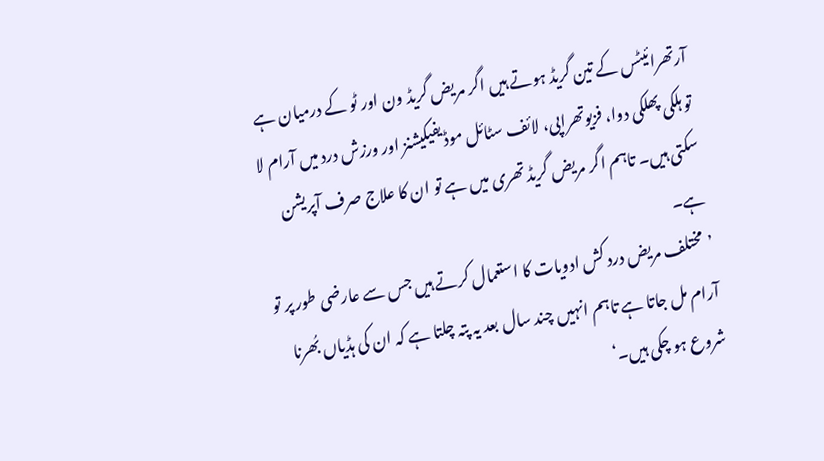آرتھرائیٹس کے تین گریڈ ہوتے ہیں اگر مریض گریڈ ون اور ٹو کے درمیان ہے تو ہلکی پھلکی دوا، فزیوتھراپی، لائف سٹائل موڈیفیکیشنز اور ورزش درد میں آرام لا سکتی ہیں۔ تاہم اگر مریض گریڈ تھری میں ہے تو ان کا علاج صرف آپریشن ہے۔
’مختلف مریض درد کش ادویات کا استعمال کرتے ہیں جس سے عارضی طور پر تو آرام مل جاتا ہے تاہم انہیں چند سال بعد یہ پتہ چلتا ہے کہ ان کی ہڈیاں بُھرنا شروع ہو چکی ہیں۔‘